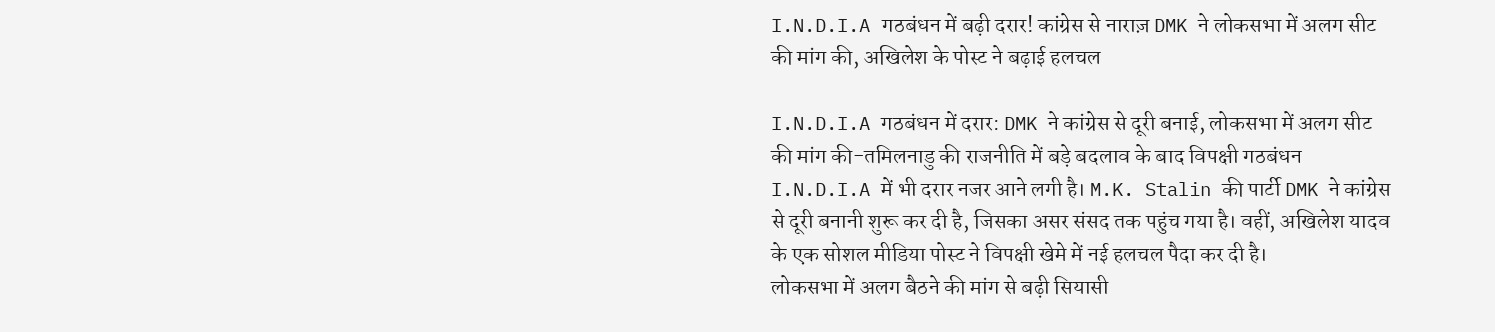I.N.D.I.A गठबंधन में बढ़ी दरार! कांग्रेस से नाराज़ DMK ने लोकसभा में अलग सीट की मांग की, अखिलेश के पोस्ट ने बढ़ाई हलचल

I.N.D.I.A गठबंधन में दरार: DMK ने कांग्रेस से दूरी बनाई, लोकसभा में अलग सीट की मांग की-तमिलनाडु की राजनीति में बड़े बदलाव के बाद विपक्षी गठबंधन I.N.D.I.A में भी दरार नजर आने लगी है। M.K. Stalin की पार्टी DMK ने कांग्रेस से दूरी बनानी शुरू कर दी है, जिसका असर संसद तक पहुंच गया है। वहीं, अखिलेश यादव के एक सोशल मीडिया पोस्ट ने विपक्षी खेमे में नई हलचल पैदा कर दी है।
लोकसभा में अलग बैठने की मांग से बढ़ी सियासी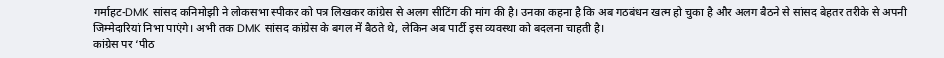गर्माहट-DMK सांसद कनिमोझी ने लोकसभा स्पीकर को पत्र लिखकर कांग्रेस से अलग सीटिंग की मांग की है। उनका कहना है कि अब गठबंधन खत्म हो चुका है और अलग बैठने से सांसद बेहतर तरीके से अपनी जिम्मेदारियां निभा पाएंगे। अभी तक DMK सांसद कांग्रेस के बगल में बैठते थे, लेकिन अब पार्टी इस व्यवस्था को बदलना चाहती है।
कांग्रेस पर ‘पीठ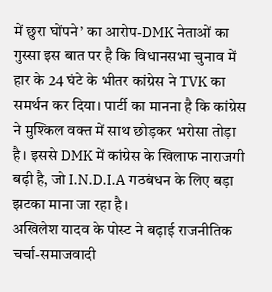में छुरा घोंपने’ का आरोप-DMK नेताओं का गुस्सा इस बात पर है कि विधानसभा चुनाव में हार के 24 घंटे के भीतर कांग्रेस ने TVK का समर्थन कर दिया। पार्टी का मानना है कि कांग्रेस ने मुश्किल वक्त में साथ छोड़कर भरोसा तोड़ा है। इससे DMK में कांग्रेस के खिलाफ नाराजगी बढ़ी है, जो I.N.D.I.A गठबंधन के लिए बड़ा झटका माना जा रहा है।
अखिलेश यादव के पोस्ट ने बढ़ाई राजनीतिक चर्चा-समाजवादी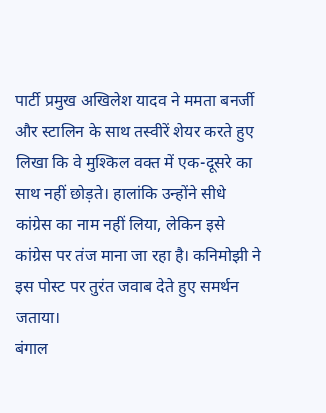पार्टी प्रमुख अखिलेश यादव ने ममता बनर्जी और स्टालिन के साथ तस्वीरें शेयर करते हुए लिखा कि वे मुश्किल वक्त में एक-दूसरे का साथ नहीं छोड़ते। हालांकि उन्होंने सीधे कांग्रेस का नाम नहीं लिया, लेकिन इसे कांग्रेस पर तंज माना जा रहा है। कनिमोझी ने इस पोस्ट पर तुरंत जवाब देते हुए समर्थन जताया।
बंगाल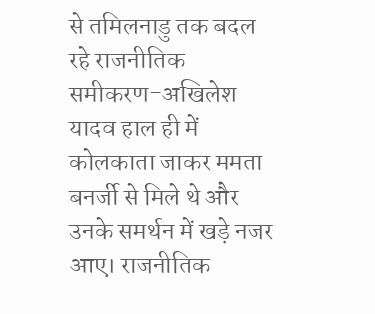से तमिलनाडु तक बदल रहे राजनीतिक समीकरण-अखिलेश यादव हाल ही में कोलकाता जाकर ममता बनर्जी से मिले थे और उनके समर्थन में खड़े नजर आए। राजनीतिक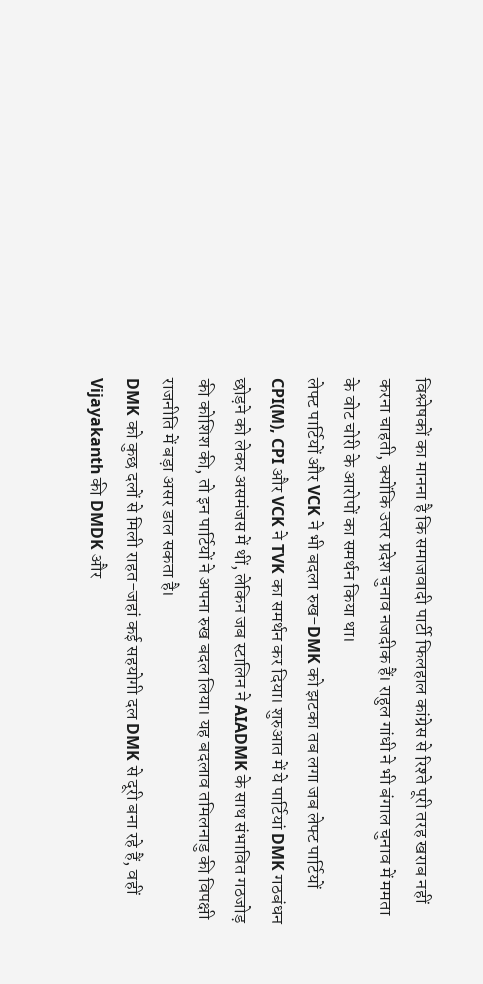विश्लेषकों का मानना है कि समाजवादी पार्टी फिलहाल कांग्रेस से रिश्ते पूरी तरह खराब नहीं करना चाहती, क्योंकि उत्तर प्रदेश चुनाव नजदीक हैं। राहुल गांधी ने भी बंगाल चुनाव में ममता के वोट चोरी के आरोपों का समर्थन किया था।
लेफ्ट पार्टियों और VCK ने भी बदला रुख-DMK को झटका तब लगा जब लेफ्ट पार्टियों CPI(M), CPI और VCK ने TVK का समर्थन कर दिया। शुरुआत में ये पार्टियां DMK गठबंधन छोड़ने को लेकर असमंजस में थीं, लेकिन जब स्टालिन ने AIADMK के साथ संभावित गठजोड़ की कोशिश की, तो इन पार्टियों ने अपना रुख बदल लिया। यह बदलाव तमिलनाडु की विपक्षी राजनीति में बड़ा असर डाल सकता है।
DMK को कुछ दलों से मिली राहत-जहां कई सहयोगी दल DMK से दूरी बना रहे हैं, वहीं Vijayakanth की DMDK और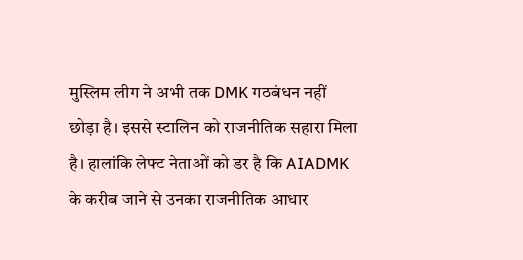मुस्लिम लीग ने अभी तक DMK गठबंधन नहीं छोड़ा है। इससे स्टालिन को राजनीतिक सहारा मिला है। हालांकि लेफ्ट नेताओं को डर है कि AIADMK के करीब जाने से उनका राजनीतिक आधार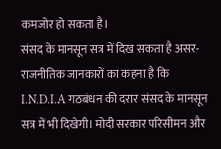कमजोर हो सकता है।
संसद के मानसून सत्र में दिख सकता है असर-राजनीतिक जानकारों का कहना है कि I.N.D.I.A गठबंधन की दरार संसद के मानसून सत्र में भी दिखेगी। मोदी सरकार परिसीमन और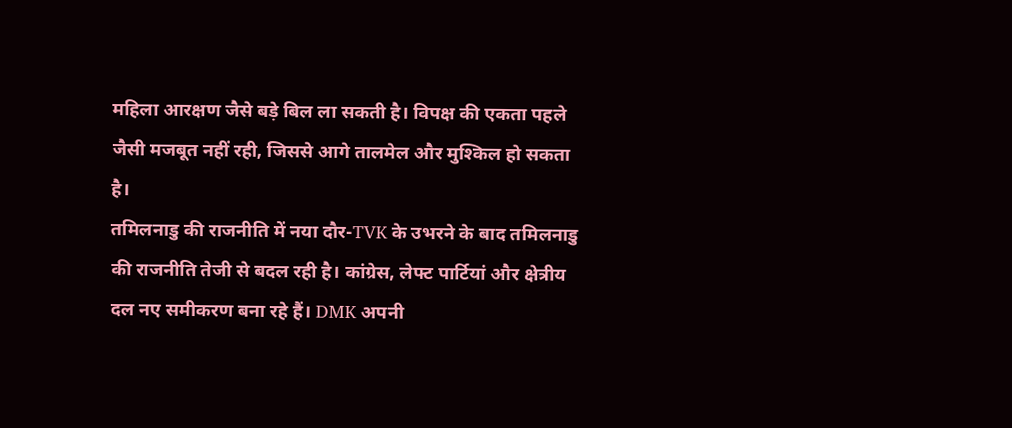महिला आरक्षण जैसे बड़े बिल ला सकती है। विपक्ष की एकता पहले जैसी मजबूत नहीं रही, जिससे आगे तालमेल और मुश्किल हो सकता है।
तमिलनाडु की राजनीति में नया दौर-TVK के उभरने के बाद तमिलनाडु की राजनीति तेजी से बदल रही है। कांग्रेस, लेफ्ट पार्टियां और क्षेत्रीय दल नए समीकरण बना रहे हैं। DMK अपनी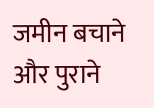जमीन बचाने और पुराने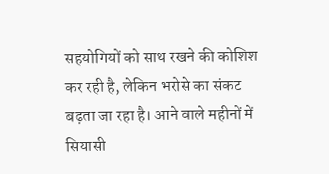सहयोगियों को साथ रखने की कोशिश कर रही है, लेकिन भरोसे का संकट बढ़ता जा रहा है। आने वाले महीनों में सियासी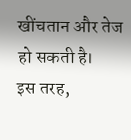खींचतान और तेज हो सकती है।
इस तरह,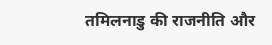तमिलनाडु की राजनीति और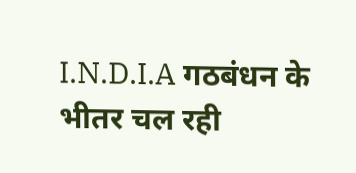I.N.D.I.A गठबंधन के भीतर चल रही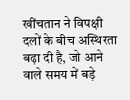खींचतान ने विपक्षी दलों के बीच अस्थिरता बढ़ा दी है, जो आने वाले समय में बड़े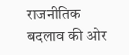राजनीतिक बदलाव की ओर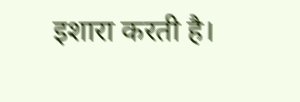इशारा करती है।